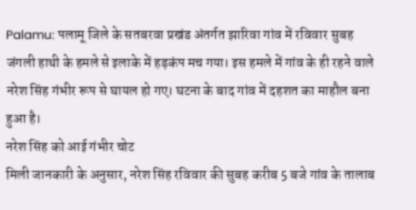Palamu: पलामू जिले के सतबरवा प्रखंड अंतर्गत झारिवा गांव में रविवार सुबह जंगली हाथी के हमले से इलाके में हड़कंप मच गया। इस हमले में गांव के ही रहने वाले नरेश सिंह गंभीर रूप से घायल हो गए। घटना के बाद गांव में दहशत का माहौल बना हुआ है।
नरेश सिंह को आई गंभीर चोट
मिली जानकारी के अनुसार, नरेश सिंह रविवार की सुबह करीब 5 बजे गांव के तालाब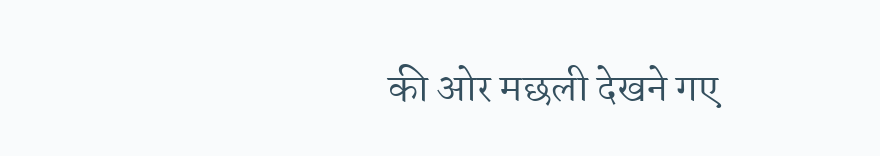की ओर मछली देखने गए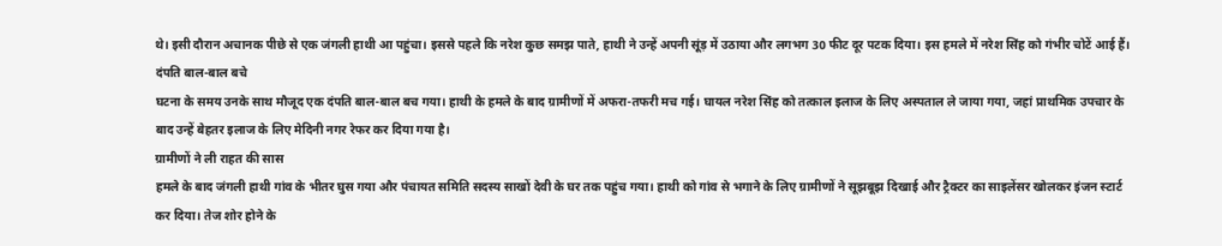थे। इसी दौरान अचानक पीछे से एक जंगली हाथी आ पहुंचा। इससे पहले कि नरेश कुछ समझ पाते, हाथी ने उन्हें अपनी सूंड़ में उठाया और लगभग 30 फीट दूर पटक दिया। इस हमले में नरेश सिंह को गंभीर चोटें आई हैं।
दंपति बाल-बाल बचे
घटना के समय उनके साथ मौजूद एक दंपति बाल-बाल बच गया। हाथी के हमले के बाद ग्रामीणों में अफरा-तफरी मच गई। घायल नरेश सिंह को तत्काल इलाज के लिए अस्पताल ले जाया गया, जहां प्राथमिक उपचार के बाद उन्हें बेहतर इलाज के लिए मेदिनी नगर रेफर कर दिया गया है।
ग्रामीणों ने ली राहत की सास
हमले के बाद जंगली हाथी गांव के भीतर घुस गया और पंचायत समिति सदस्य साखों देवी के घर तक पहुंच गया। हाथी को गांव से भगाने के लिए ग्रामीणों ने सूझबूझ दिखाई और ट्रैक्टर का साइलेंसर खोलकर इंजन स्टार्ट कर दिया। तेज शोर होने के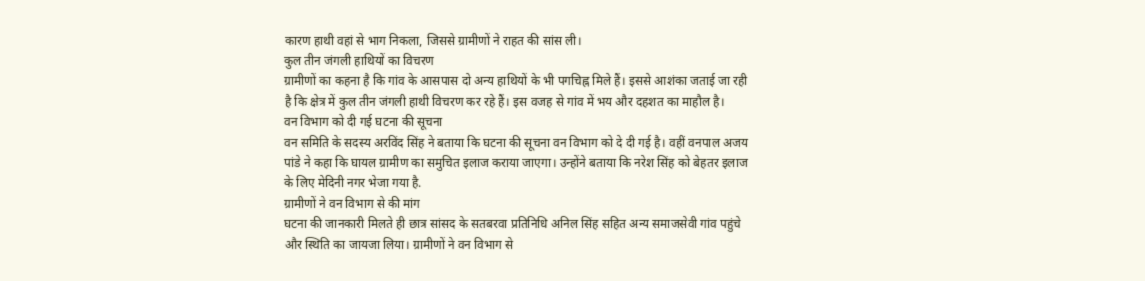कारण हाथी वहां से भाग निकला, जिससे ग्रामीणों ने राहत की सांस ली।
कुल तीन जंगली हाथियों का विचरण
ग्रामीणों का कहना है कि गांव के आसपास दो अन्य हाथियों के भी पगचिह्न मिले हैं। इससे आशंका जताई जा रही है कि क्षेत्र में कुल तीन जंगली हाथी विचरण कर रहे हैं। इस वजह से गांव में भय और दहशत का माहौल है।
वन विभाग को दी गई घटना की सूचना
वन समिति के सदस्य अरविंद सिंह ने बताया कि घटना की सूचना वन विभाग को दे दी गई है। वहीं वनपाल अजय पांडे ने कहा कि घायल ग्रामीण का समुचित इलाज कराया जाएगा। उन्होंने बताया कि नरेश सिंह को बेहतर इलाज के लिए मेदिनी नगर भेजा गया है.
ग्रामीणों ने वन विभाग से की मांग
घटना की जानकारी मिलते ही छात्र सांसद के सतबरवा प्रतिनिधि अनिल सिंह सहित अन्य समाजसेवी गांव पहुंचे और स्थिति का जायजा लिया। ग्रामीणों ने वन विभाग से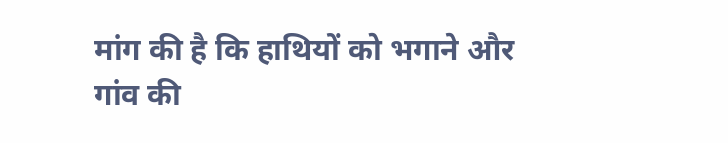मांग की है कि हाथियों को भगाने और गांव की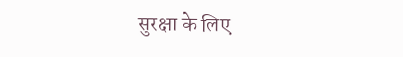सुरक्षा के लिए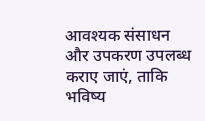आवश्यक संसाधन और उपकरण उपलब्ध कराए जाएं, ताकि भविष्य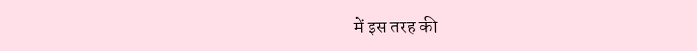में इस तरह की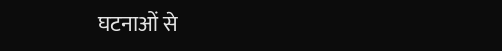घटनाओं से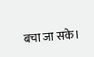बचा जा सके।